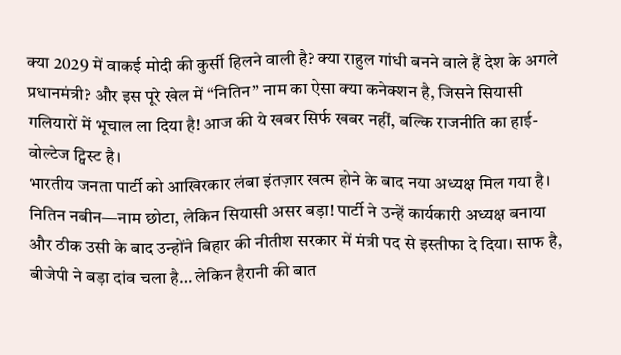क्या 2029 में वाकई मोदी की कुर्सी हिलने वाली है? क्या राहुल गांधी बनने वाले हैं देश के अगले प्रधानमंत्री? और इस पूरे खेल में “नितिन” नाम का ऐसा क्या कनेक्शन है, जिसने सियासी गलियारों में भूचाल ला दिया है! आज की ये खबर सिर्फ खबर नहीं, बल्कि राजनीति का हाई-वोल्टेज ट्विस्ट है।
भारतीय जनता पार्टी को आखिरकार लंबा इंतज़ार खत्म होने के बाद नया अध्यक्ष मिल गया है। नितिन नबीन—नाम छोटा, लेकिन सियासी असर बड़ा! पार्टी ने उन्हें कार्यकारी अध्यक्ष बनाया और ठीक उसी के बाद उन्होंने बिहार की नीतीश सरकार में मंत्री पद से इस्तीफा दे दिया। साफ है, बीजेपी ने बड़ा दांव चला है… लेकिन हैरानी की बात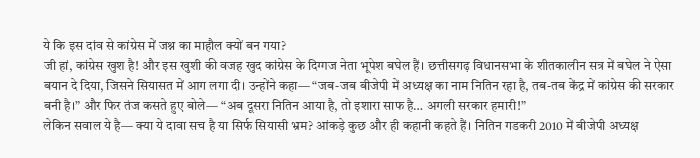ये कि इस दांव से कांग्रेस में जश्न का माहौल क्यों बन गया?
जी हां, कांग्रेस खुश है! और इस खुशी की वजह खुद कांग्रेस के दिग्गज नेता भूपेश बघेल हैं। छत्तीसगढ़ विधानसभा के शीतकालीन सत्र में बघेल ने ऐसा बयान दे दिया, जिसने सियासत में आग लगा दी। उन्होंने कहा— “जब-जब बीजेपी में अध्यक्ष का नाम नितिन रहा है, तब-तब केंद्र में कांग्रेस की सरकार बनी है।” और फिर तंज कसते हुए बोले— “अब दूसरा नितिन आया है, तो इशारा साफ है… अगली सरकार हमारी!”
लेकिन सवाल ये है— क्या ये दावा सच है या सिर्फ सियासी भ्रम? आंकड़े कुछ और ही कहानी कहते हैं। नितिन गडकरी 2010 में बीजेपी अध्यक्ष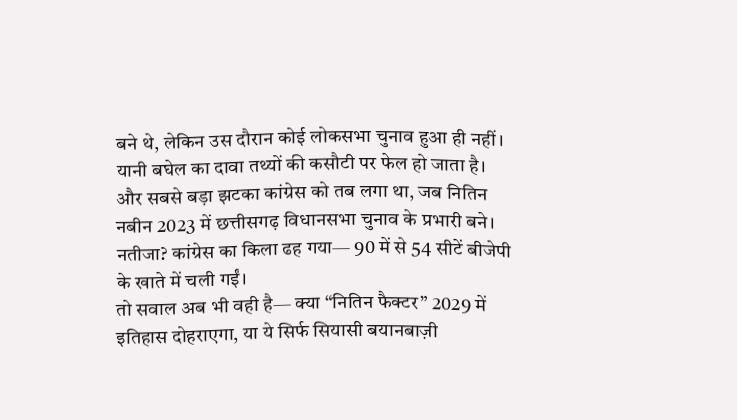बने थे, लेकिन उस दौरान कोई लोकसभा चुनाव हुआ ही नहीं। यानी बघेल का दावा तथ्यों की कसौटी पर फेल हो जाता है।
और सबसे बड़ा झटका कांग्रेस को तब लगा था, जब नितिन नबीन 2023 में छत्तीसगढ़ विधानसभा चुनाव के प्रभारी बने। नतीजा? कांग्रेस का किला ढह गया— 90 में से 54 सीटें बीजेपी के खाते में चली गईं।
तो सवाल अब भी वही है— क्या “नितिन फैक्टर” 2029 में इतिहास दोहराएगा, या ये सिर्फ सियासी बयानबाज़ी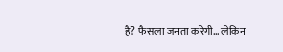है? फैसला जनता करेगी… लेकिन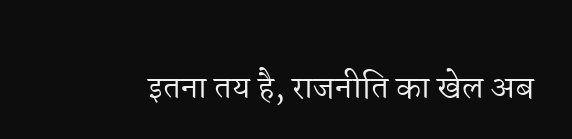इतना तय है, राजनीति का खेल अब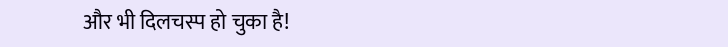और भी दिलचस्प हो चुका है!